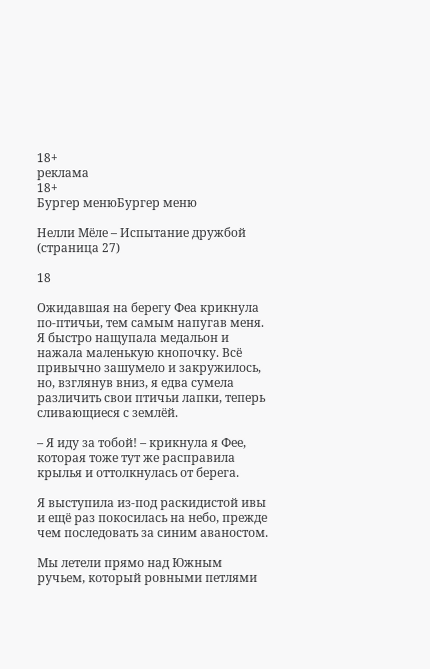18+
реклама
18+
Бургер менюБургер меню

Нелли Мёле – Испытание дружбой (страница 27)

18

Ожидавшая на берегу Феа крикнула по-птичьи, тем самым напугав меня. Я быстро нащупала медальон и нажала маленькую кнопочку. Всё привычно зашумело и закружилось, но, взглянув вниз, я едва сумела различить свои птичьи лапки, теперь сливающиеся с землёй.

– Я иду за тобой! – крикнула я Фее, которая тоже тут же расправила крылья и оттолкнулась от берега.

Я выступила из-под раскидистой ивы и ещё раз покосилась на небо, прежде чем последовать за синим аваностом.

Мы летели прямо над Южным ручьем, который ровными петлями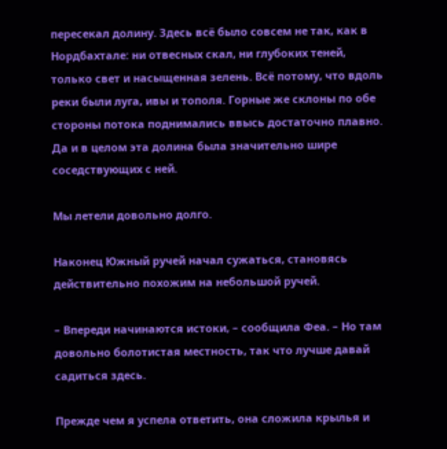пересекал долину. Здесь всё было совсем не так, как в Нордбахтале: ни отвесных скал, ни глубоких теней, только свет и насыщенная зелень. Всё потому, что вдоль реки были луга, ивы и тополя. Горные же склоны по обе стороны потока поднимались ввысь достаточно плавно. Да и в целом эта долина была значительно шире соседствующих с ней.

Мы летели довольно долго.

Наконец Южный ручей начал сужаться, становясь действительно похожим на небольшой ручей.

– Впереди начинаются истоки, – сообщила Феа. – Но там довольно болотистая местность, так что лучше давай садиться здесь.

Прежде чем я успела ответить, она сложила крылья и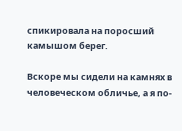спикировала на поросший камышом берег.

Вскоре мы сидели на камнях в человеческом обличье, а я по-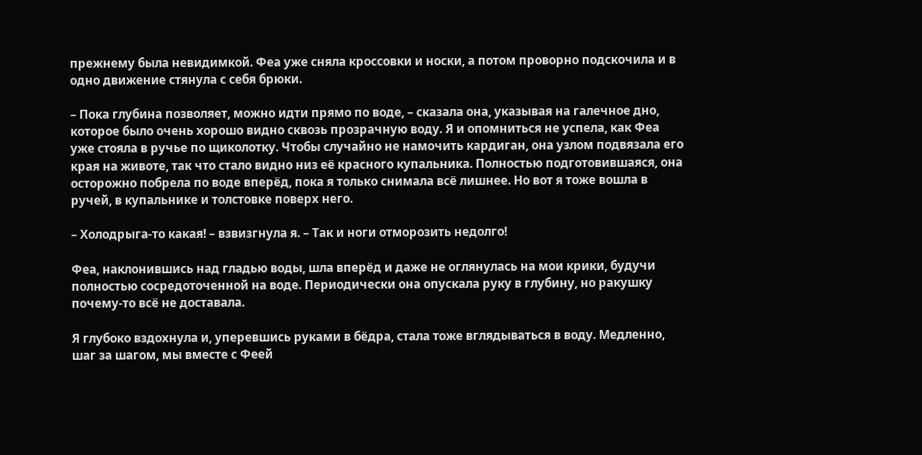прежнему была невидимкой. Феа уже сняла кроссовки и носки, а потом проворно подскочила и в одно движение стянула с себя брюки.

– Пока глубина позволяет, можно идти прямо по воде, – сказала она, указывая на галечное дно, которое было очень хорошо видно сквозь прозрачную воду. Я и опомниться не успела, как Феа уже стояла в ручье по щиколотку. Чтобы случайно не намочить кардиган, она узлом подвязала его края на животе, так что стало видно низ её красного купальника. Полностью подготовившаяся, она осторожно побрела по воде вперёд, пока я только снимала всё лишнее. Но вот я тоже вошла в ручей, в купальнике и толстовке поверх него.

– Холодрыга-то какая! – взвизгнула я. – Так и ноги отморозить недолго!

Феа, наклонившись над гладью воды, шла вперёд и даже не оглянулась на мои крики, будучи полностью сосредоточенной на воде. Периодически она опускала руку в глубину, но ракушку почему-то всё не доставала.

Я глубоко вздохнула и, уперевшись руками в бёдра, стала тоже вглядываться в воду. Медленно, шаг за шагом, мы вместе с Феей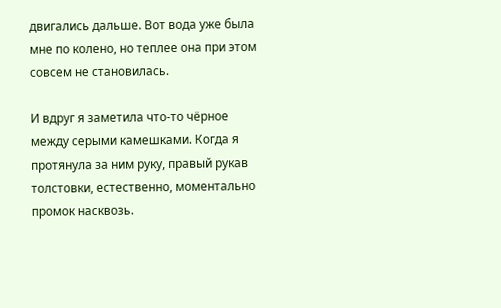двигались дальше. Вот вода уже была мне по колено, но теплее она при этом совсем не становилась.

И вдруг я заметила что-то чёрное между серыми камешками. Когда я протянула за ним руку, правый рукав толстовки, естественно, моментально промок насквозь.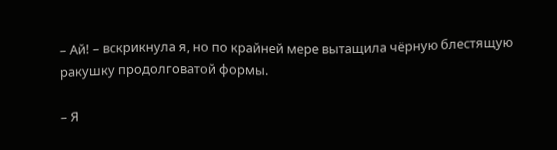– Ай! – вскрикнула я, но по крайней мере вытащила чёрную блестящую ракушку продолговатой формы.

– Я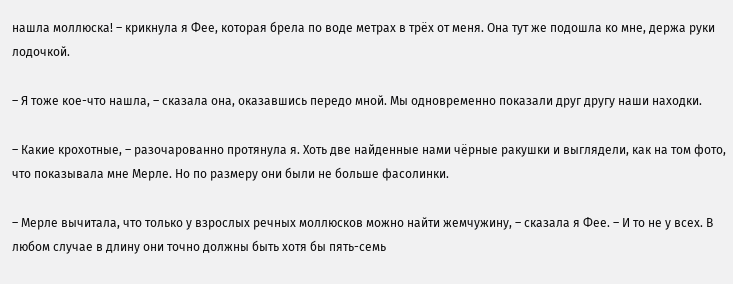нашла моллюска! – крикнула я Фее, которая брела по воде метрах в трёх от меня. Она тут же подошла ко мне, держа руки лодочкой.

– Я тоже кое-что нашла, – сказала она, оказавшись передо мной. Мы одновременно показали друг другу наши находки.

– Какие крохотные, – разочарованно протянула я. Хоть две найденные нами чёрные ракушки и выглядели, как на том фото, что показывала мне Мерле. Но по размеру они были не больше фасолинки.

– Мерле вычитала, что только у взрослых речных моллюсков можно найти жемчужину, – сказала я Фее. – И то не у всех. В любом случае в длину они точно должны быть хотя бы пять-семь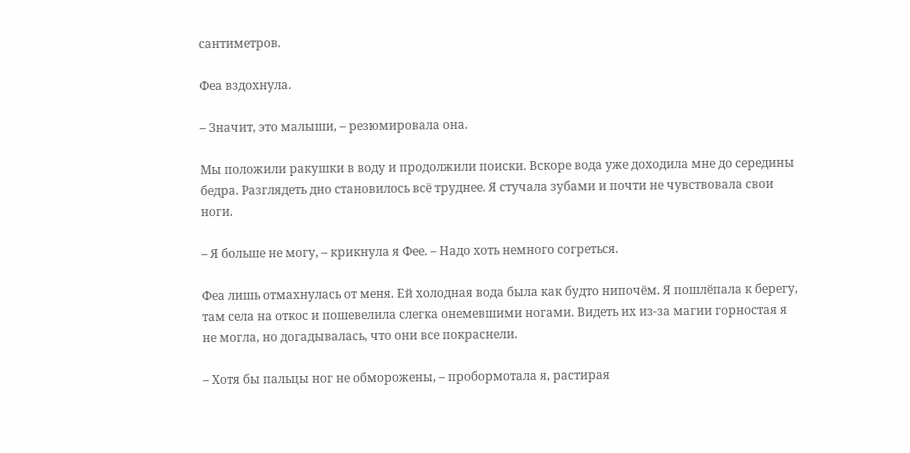сантиметров.

Феа вздохнула.

– Значит, это малыши, – резюмировала она.

Мы положили ракушки в воду и продолжили поиски. Вскоре вода уже доходила мне до середины бедра. Разглядеть дно становилось всё труднее. Я стучала зубами и почти не чувствовала свои ноги.

– Я больше не могу, – крикнула я Фее. – Надо хоть немного согреться.

Феа лишь отмахнулась от меня. Ей холодная вода была как будто нипочём. Я пошлёпала к берегу, там села на откос и пошевелила слегка онемевшими ногами. Видеть их из-за магии горностая я не могла, но догадывалась, что они все покраснели.

– Хотя бы пальцы ног не обморожены, – пробормотала я, растирая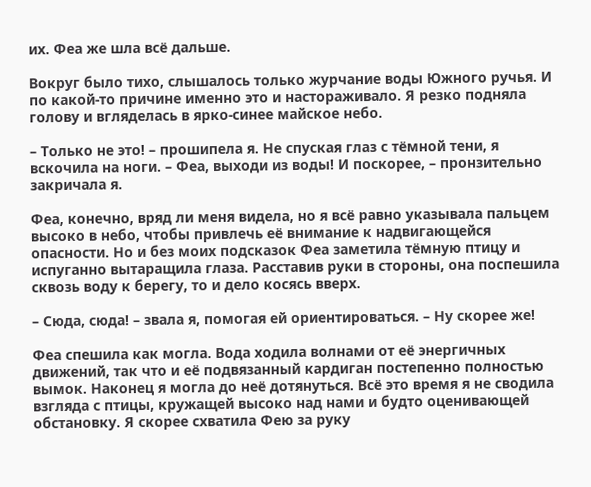их. Феа же шла всё дальше.

Вокруг было тихо, слышалось только журчание воды Южного ручья. И по какой-то причине именно это и настораживало. Я резко подняла голову и вгляделась в ярко-синее майское небо.

– Только не это! – прошипела я. Не спуская глаз с тёмной тени, я вскочила на ноги. – Феа, выходи из воды! И поскорее, – пронзительно закричала я.

Феа, конечно, вряд ли меня видела, но я всё равно указывала пальцем высоко в небо, чтобы привлечь её внимание к надвигающейся опасности. Но и без моих подсказок Феа заметила тёмную птицу и испуганно вытаращила глаза. Расставив руки в стороны, она поспешила сквозь воду к берегу, то и дело косясь вверх.

– Сюда, сюда! – звала я, помогая ей ориентироваться. – Ну скорее же!

Феа спешила как могла. Вода ходила волнами от её энергичных движений, так что и её подвязанный кардиган постепенно полностью вымок. Наконец я могла до неё дотянуться. Всё это время я не сводила взгляда с птицы, кружащей высоко над нами и будто оценивающей обстановку. Я скорее схватила Фею за руку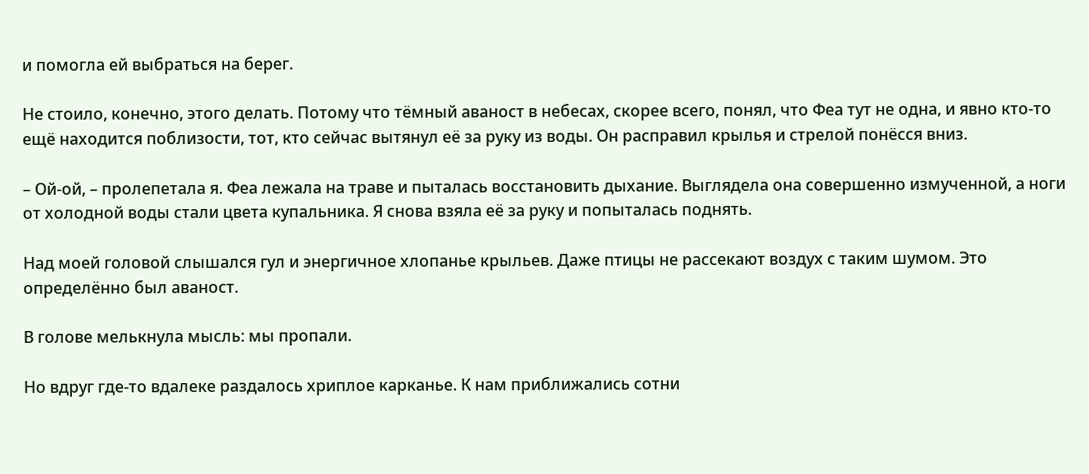и помогла ей выбраться на берег.

Не стоило, конечно, этого делать. Потому что тёмный аваност в небесах, скорее всего, понял, что Феа тут не одна, и явно кто-то ещё находится поблизости, тот, кто сейчас вытянул её за руку из воды. Он расправил крылья и стрелой понёсся вниз.

– Ой-ой, – пролепетала я. Феа лежала на траве и пыталась восстановить дыхание. Выглядела она совершенно измученной, а ноги от холодной воды стали цвета купальника. Я снова взяла её за руку и попыталась поднять.

Над моей головой слышался гул и энергичное хлопанье крыльев. Даже птицы не рассекают воздух с таким шумом. Это определённо был аваност.

В голове мелькнула мысль: мы пропали.

Но вдруг где-то вдалеке раздалось хриплое карканье. К нам приближались сотни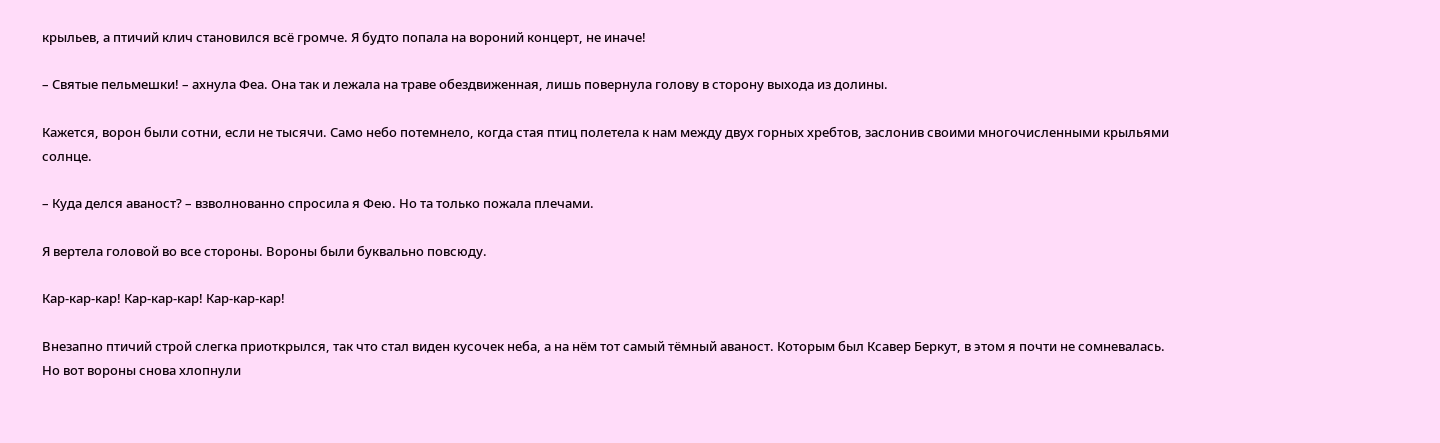крыльев, а птичий клич становился всё громче. Я будто попала на вороний концерт, не иначе!

– Святые пельмешки! – ахнула Феа. Она так и лежала на траве обездвиженная, лишь повернула голову в сторону выхода из долины.

Кажется, ворон были сотни, если не тысячи. Само небо потемнело, когда стая птиц полетела к нам между двух горных хребтов, заслонив своими многочисленными крыльями солнце.

– Куда делся аваност? – взволнованно спросила я Фею. Но та только пожала плечами.

Я вертела головой во все стороны. Вороны были буквально повсюду.

Кар-кар-кар! Кар-кар-кар! Кар-кар-кар!

Внезапно птичий строй слегка приоткрылся, так что стал виден кусочек неба, а на нём тот самый тёмный аваност. Которым был Ксавер Беркут, в этом я почти не сомневалась. Но вот вороны снова хлопнули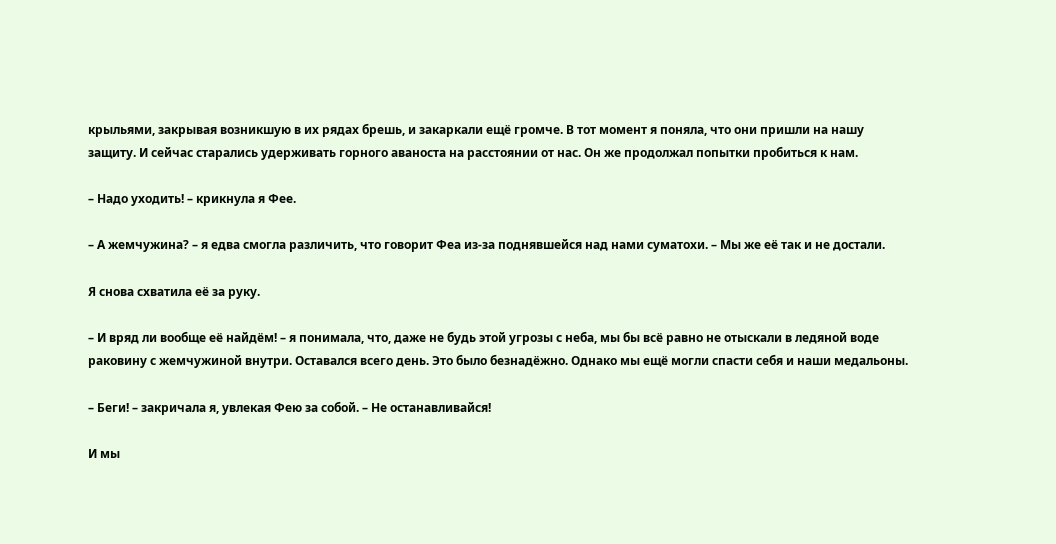крыльями, закрывая возникшую в их рядах брешь, и закаркали ещё громче. В тот момент я поняла, что они пришли на нашу защиту. И сейчас старались удерживать горного аваноста на расстоянии от нас. Он же продолжал попытки пробиться к нам.

– Надо уходить! – крикнула я Фее.

– А жемчужина? – я едва смогла различить, что говорит Феа из-за поднявшейся над нами суматохи. – Мы же её так и не достали.

Я снова схватила её за руку.

– И вряд ли вообще её найдём! – я понимала, что, даже не будь этой угрозы с неба, мы бы всё равно не отыскали в ледяной воде раковину с жемчужиной внутри. Оставался всего день. Это было безнадёжно. Однако мы ещё могли спасти себя и наши медальоны.

– Беги! – закричала я, увлекая Фею за собой. – Не останавливайся!

И мы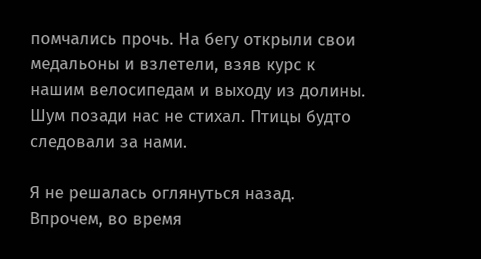помчались прочь. На бегу открыли свои медальоны и взлетели, взяв курс к нашим велосипедам и выходу из долины. Шум позади нас не стихал. Птицы будто следовали за нами.

Я не решалась оглянуться назад. Впрочем, во время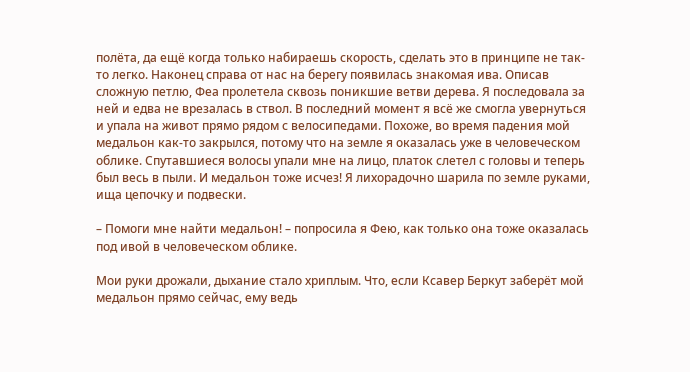полёта, да ещё когда только набираешь скорость, сделать это в принципе не так-то легко. Наконец справа от нас на берегу появилась знакомая ива. Описав сложную петлю, Феа пролетела сквозь поникшие ветви дерева. Я последовала за ней и едва не врезалась в ствол. В последний момент я всё же смогла увернуться и упала на живот прямо рядом с велосипедами. Похоже, во время падения мой медальон как-то закрылся, потому что на земле я оказалась уже в человеческом облике. Спутавшиеся волосы упали мне на лицо, платок слетел с головы и теперь был весь в пыли. И медальон тоже исчез! Я лихорадочно шарила по земле руками, ища цепочку и подвески.

– Помоги мне найти медальон! – попросила я Фею, как только она тоже оказалась под ивой в человеческом облике.

Мои руки дрожали, дыхание стало хриплым. Что, если Ксавер Беркут заберёт мой медальон прямо сейчас, ему ведь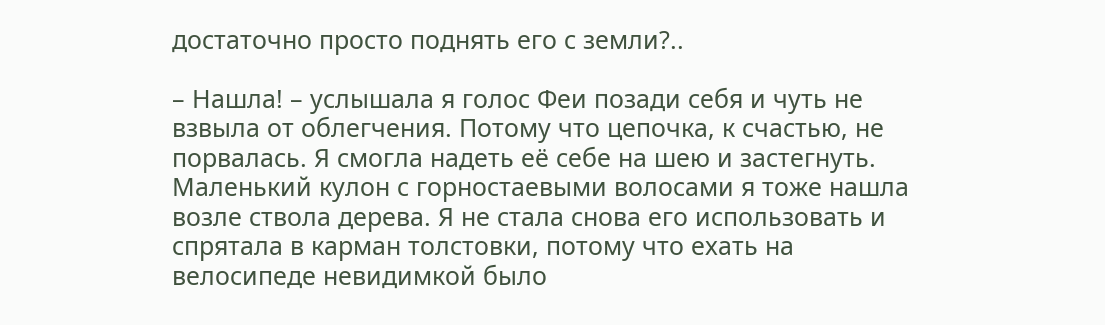достаточно просто поднять его с земли?..

– Нашла! – услышала я голос Феи позади себя и чуть не взвыла от облегчения. Потому что цепочка, к счастью, не порвалась. Я смогла надеть её себе на шею и застегнуть. Маленький кулон с горностаевыми волосами я тоже нашла возле ствола дерева. Я не стала снова его использовать и спрятала в карман толстовки, потому что ехать на велосипеде невидимкой было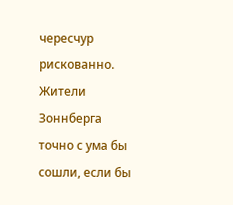чересчур рискованно. Жители Зоннберга точно с ума бы сошли, если бы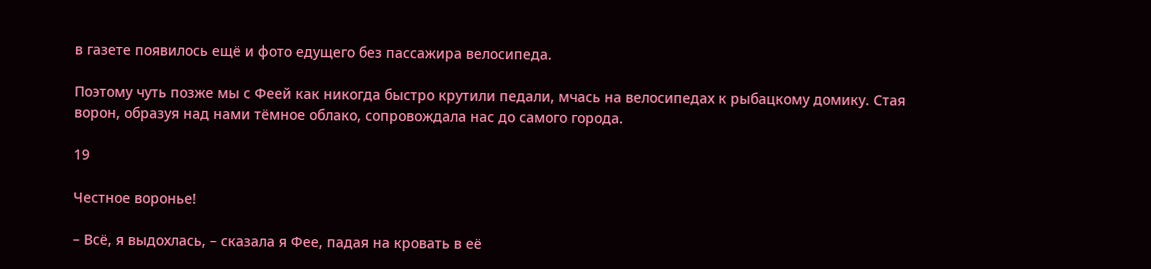в газете появилось ещё и фото едущего без пассажира велосипеда.

Поэтому чуть позже мы с Феей как никогда быстро крутили педали, мчась на велосипедах к рыбацкому домику. Стая ворон, образуя над нами тёмное облако, сопровождала нас до самого города.

19

Честное воронье!

– Всё, я выдохлась, – сказала я Фее, падая на кровать в её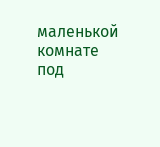маленькой комнате под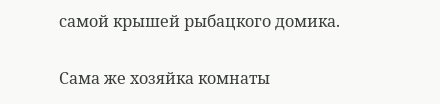самой крышей рыбацкого домика.

Сама же хозяйка комнаты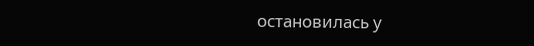остановилась у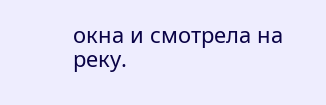окна и смотрела на реку.